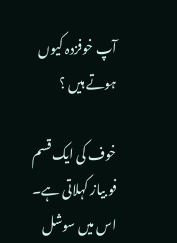آپ خوفزدہ کیوں ہوتے ہیں ؟

خوف کی ایک قسم فو بیاز کہلاتی ہے۔ اس میں سوشل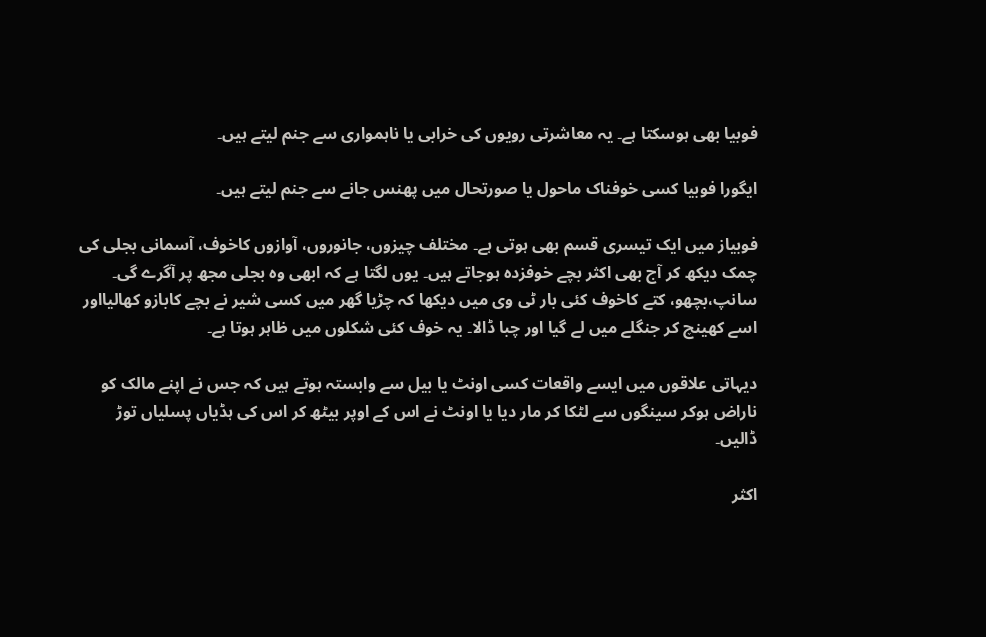فوبیا بھی ہوسکتا ہے۔ یہ معاشرتی رویوں کی خرابی یا ناہمواری سے جنم لیتے ہیں۔

ایگورا فوبیا کسی خوفناک ماحول یا صورتحال میں پھنس جانے سے جنم لیتے ہیں۔

فوبیاز میں ایک تیسری قسم بھی ہوتی ہے۔ مختلف چیزوں، جانوروں، آوازوں کاخوف، آسمانی بجلی کی چمک دیکھ کر آج بھی اکثر بچے خوفزدہ ہوجاتے ہیں۔ یوں لگتا ہے کہ ابھی وہ بجلی مجھ پر آگرے گی۔ سانپ،بچھو، کتے کاخوف کئی بار ٹی وی میں دیکھا کہ چڑیا گھر میں کسی شیر نے بچے کابازو کھالیااور اسے کھینچ کر جنگلے میں لے گیا اور چبا ڈالا۔ یہ خوف کئی شکلوں میں ظاہر ہوتا ہے۔

دیہاتی علاقوں میں ایسے واقعات کسی اونٹ یا بیل سے وابستہ ہوتے ہیں کہ جس نے اپنے مالک کو ناراض ہوکر سینگوں سے لٹکا کر مار دیا یا اونٹ نے اس کے اوپر بیٹھ کر اس کی ہڈیاں پسلیاں توڑ ڈالیں۔

اکثر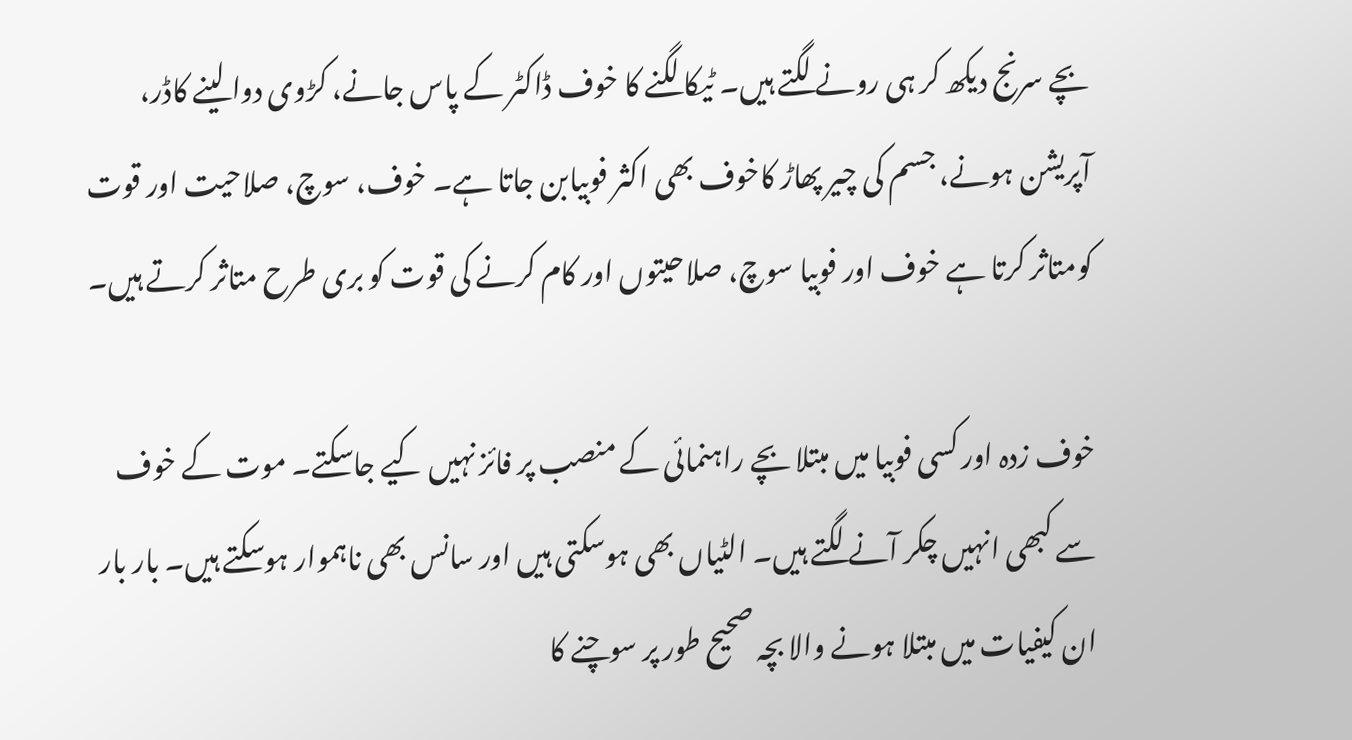بچے سرنج دیکھ کر ہی رونے لگتے ہیں۔ ٹیکا لگنے کا خوف ڈاکٹر کے پاس جانے، کڑوی دوا لینے کاڈر، آپریشن ہونے، جسم کی چیر پھاڑ کاخوف بھی اکثر فوبیابن جاتا ہے۔ خوف، سوچ، صلاحیت اور قوت کومتاثر کرتا ہے خوف اور فوبیا سوچ، صلاحیتوں اور کام کرنے کی قوت کو بری طرح متاثر کرتے ہیں۔

خوف زدہ اور کسی فوبیا میں مبتلا بچے راہنمائی کے منصب پر فائز نہیں کیے جاسکتے۔ موت کے خوف سے کبھی انہیں چکر آنے لگتے ہیں۔ الٹیاں بھی ہوسکتی ہیں اور سانس بھی ناہموار ہوسکتے ہیں۔ بار بار ان کیفیات میں مبتلا ہونے والا بچہ صحیح طور پر سوچنے کا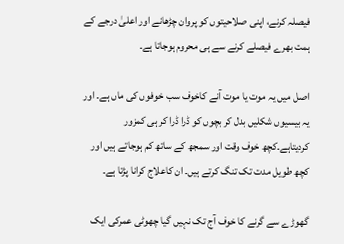فیصلہ کرنے، اپنی صلاحیتوں کو پروان چڑھانے اور اعلیٰ درجے کے ہمت بھرے فیصلے کرنے سے ہی محروم ہوجاتا ہے۔

اصل میں یہ موت یا موت آنے کاخوف سب خوفوں کی ماں ہے۔ اور یہ بیسیوں شکلیں بدل کر بچوں کو ڈرا ڈرا کر ہی کمزور کردیتاہے۔کچھ خوف وقت اور سمجھ کے ساتھ کم ہوجاتے ہیں اور کچھ طویل مدت تک تنگ کرتے ہیں۔ ان کاعلاج کرانا پڑتا ہے۔

گھوڑے سے گرنے کا خوف آج تک نہیں گیا چھوٹی عمرکی ایک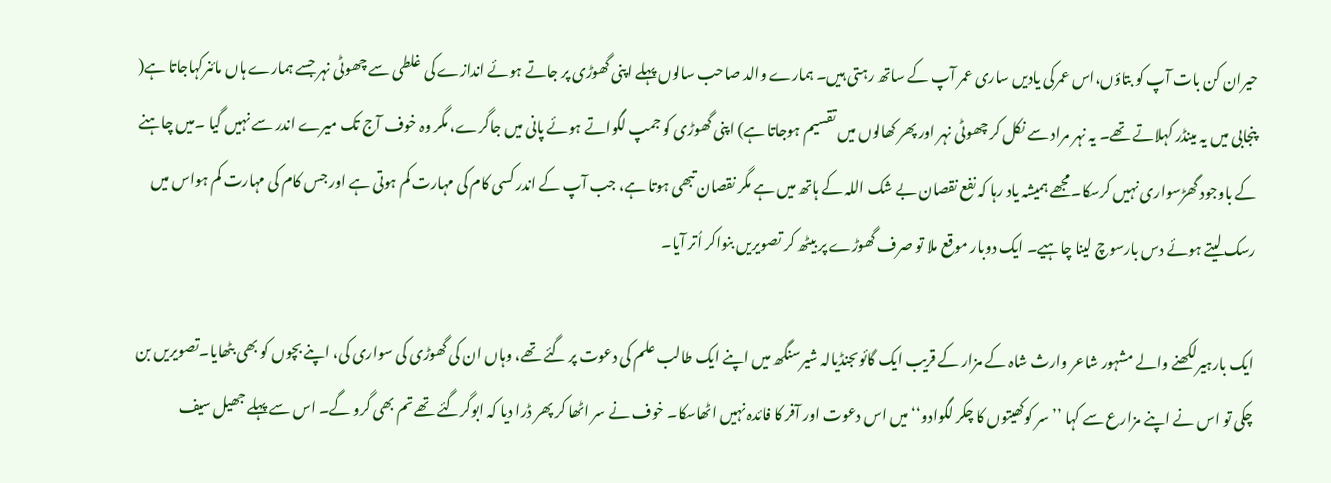حیران کن بات آپ کو بتاؤں،اس عمرکی یادیں ساری عمر آپ کے ساتھ رہتی ہیں۔ ہمارے والد صاحب سالوں پہلے اپنی گھوڑی پر جاتے ہوئے اندازے کی غلطی سے چھوٹی نہر جسے ہمارے ہاں مائنرکہاجاتا ہے( پنجابی میں یہ مینڈر کہلاتے تھے۔ یہ نہر مراد سے نکل کر چھوٹی نہر اور پھر کھالوں میں تقسیم ہوجاتا ہے) اپنی گھوڑی کو جمپ لگواتے ہوئے پانی میں جاگرے، مگر وہ خوف آج تک میرے اندر سے نہیں گیا ۔میں چاہنے کے باوجود گھڑسواری نہیں کرسکا۔مجھے ہمیشہ یاد رہا کہ نفع نقصان بے شک اللہ کے ہاتھ میں ہے مگر نقصان تبھی ہوتا ہے، جب آپ کے اندر کسی کام کی مہارت کم ہوتی ہے اور جس کام کی مہارت کم ہواس میں رسک لیتے ہوئے دس بارسوچ لینا چاہیے۔ ایک دوبار موقع ملا تو صرف گھوڑے پر بیٹھ کر تصویریں بنواکر اُتر آیا۔

ایک بارہیرلکھنے والے مشہور شاعر وارث شاہ کے مزار کے قریب ایک گائوںجنڈیالہ شیرسنگھ میں اپنے ایک طالب علم کی دعوت پر گئے تھے، وہاں ان کی گھوڑی کی سواری کی، اپنے بچوں کو بھی بٹھایا۔تصویریں بن چکی تو اس نے اپنے مزارع سے کہا ’’ سر کوکھیتوں کا چکر لگوادو‘‘ میں اس دعوت اور آفر کا فائدہ نہیں اٹھاسکا۔ خوف نے سر اٹھا کر پھر ڈرا دیا کہ ابوگرگئے تھے تم بھی گرو گے۔ اس سے پہلے جھیل سیف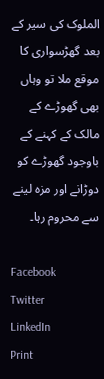الملوک کی سیر کے بعد گھڑسواری کا موقع ملا تو وہاں بھی گھوڑے کے مالک کے کہنے کے باوجود گھوڑے کو دوڑانے اور مزہ لینے سے محروم رہا۔

Facebook
Twitter
LinkedIn
Print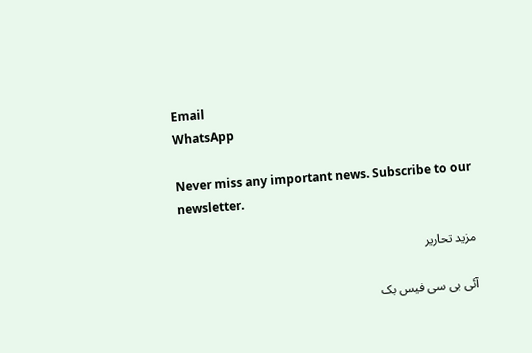Email
WhatsApp

Never miss any important news. Subscribe to our newsletter.

مزید تحاریر

آئی بی سی فیس بک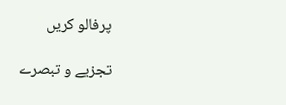پرفالو کریں

تجزیے و تبصرے